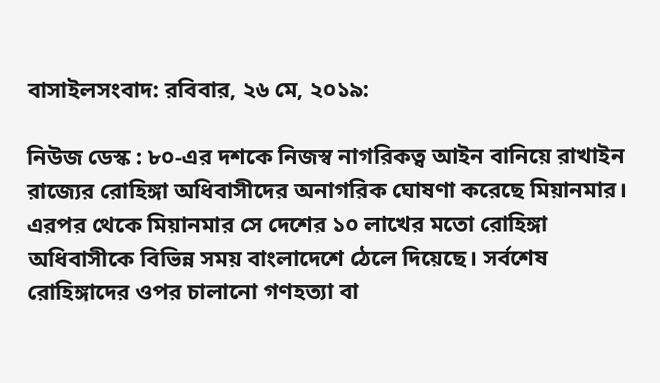বাসাইলসংবাদ: রবিবার, ২৬ মে, ২০১৯:

নিউজ ডেস্ক : ৮০-এর দশকে নিজস্ব নাগরিকত্ব আইন বানিয়ে রাখাইন রাজ্যের রোহিঙ্গা অধিবাসীদের অনাগরিক ঘোষণা করেছে মিয়ানমার। এরপর থেকে মিয়ানমার সে দেশের ১০ লাখের মতো রোহিঙ্গা অধিবাসীকে বিভিন্ন সময় বাংলাদেশে ঠেলে দিয়েছে। সর্বশেষ রোহিঙ্গাদের ওপর চালানো গণহত্যা বা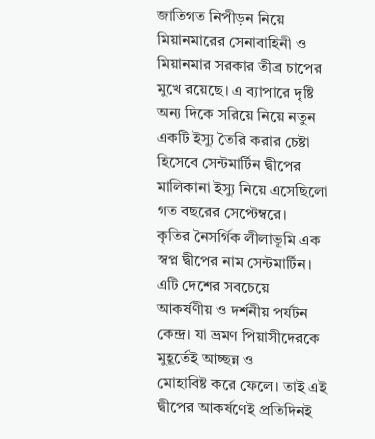জাতিগত নিপীড়ন নিয়ে মিয়ানমারের সেনাবাহিনী ও মিয়ানমার সরকার তীব্র চাপের মুখে রয়েছে। এ ব্যাপারে দৃষ্টি অন্য দিকে সরিয়ে নিয়ে নতুন একটি ইস্যু তৈরি করার চেষ্টা হিসেবে সেন্টমার্টিন দ্বীপের মালিকানা ইস্যু নিয়ে এসেছিলো গত বছরের সেপ্টেম্বরে।
কৃতির নৈসর্গিক লীলাভূমি এক স্বপ্ন দ্বীপের নাম সেন্টমার্টিন। এটি দেশের সবচেয়ে
আকর্ষণীয় ও দর্শনীয় পর্যটন কেন্দ্র। যা ভ্রমণ পিয়াসীদেরকে মুহূর্তেই আচ্ছন্ন ও
মোহাবিষ্ট করে ফেলে। তাই এই দ্বীপের আকর্ষণেই প্রতিদিনই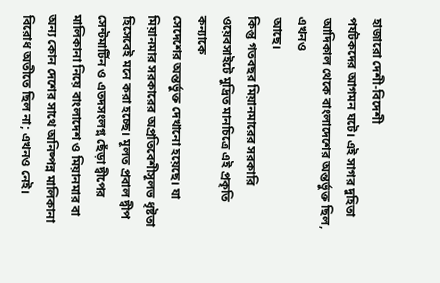হাজারো দেশী-বিদেশী
পর্যটকদের আগমন ঘটে। এই সাগর দুহিতা আদিকাল থেকে বাংলাদেশের অন্তর্ভুক্ত ছিল, এখনও
আছে।
কিন্তু গতবছর মিয়ানমারের সরকারি ওয়েবসাইটে মুদ্রিত মানচিত্রে এই প্রকৃতি কন্যাকে
সেদেশের অন্তর্ভুক্ত দেখানো হয়েছে। যা মিয়ানমার সরকারের অপ্রতিবেশীসূলভ ধৃষ্টতা
হিসেবেই মনে করা হচ্ছে। মূলত প্রবাল দ্বীপ সেন্টমার্টিন ও এতদসংলগ্ন ছেঁড়া দ্বীপের
মালিকানা নিয়ে বাংলাদেশ ও মিয়ানমার বা অন্য কোন দেশের সাথে অনিষ্পন্ন মালিকানা
বিরোধ অতীতে ছিল না; এখনও নেই।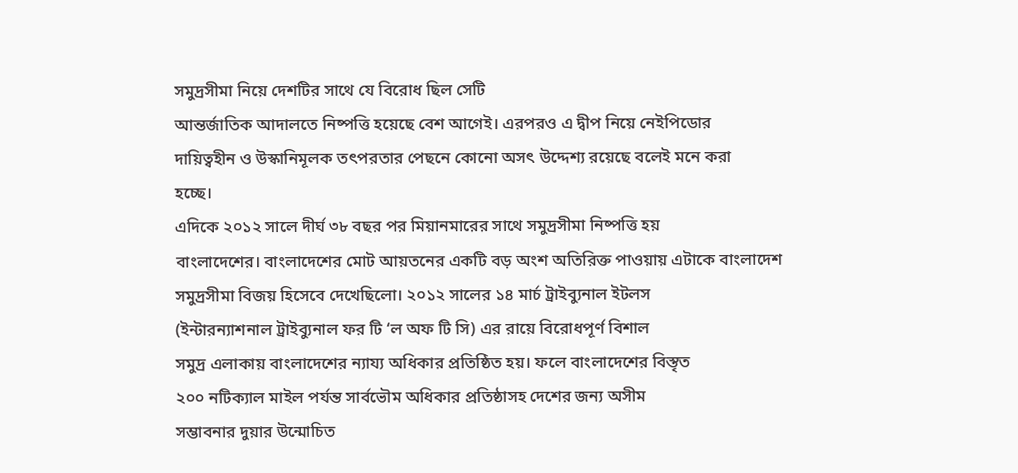সমুদ্রসীমা নিয়ে দেশটির সাথে যে বিরোধ ছিল সেটি
আন্তর্জাতিক আদালতে নিষ্পত্তি হয়েছে বেশ আগেই। এরপরও এ দ্বীপ নিয়ে নেইপিডোর
দায়িত্বহীন ও উস্কানিমূলক তৎপরতার পেছনে কোনো অসৎ উদ্দেশ্য রয়েছে বলেই মনে করা
হচ্ছে।
এদিকে ২০১২ সালে দীর্ঘ ৩৮ বছর পর মিয়ানমারের সাথে সমুদ্রসীমা নিষ্পত্তি হয়
বাংলাদেশের। বাংলাদেশের মোট আয়তনের একটি বড় অংশ অতিরিক্ত পাওয়ায় এটাকে বাংলাদেশ
সমুদ্রসীমা বিজয় হিসেবে দেখেছিলো। ২০১২ সালের ১৪ মার্চ ট্রাইব্যুনাল ইটলস
(ইন্টারন্যাশনাল ট্রাইব্যুনাল ফর টি ‘ল অফ টি সি) এর রায়ে বিরোধপূর্ণ বিশাল
সমুদ্র এলাকায় বাংলাদেশের ন্যায্য অধিকার প্রতিষ্ঠিত হয়। ফলে বাংলাদেশের বিস্তৃত
২০০ নটিক্যাল মাইল পর্যন্ত সার্বভৌম অধিকার প্রতিষ্ঠাসহ দেশের জন্য অসীম
সম্ভাবনার দুয়ার উন্মোচিত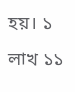হয়। ১ লাখ ১১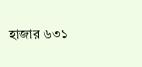হাজার ৬৩১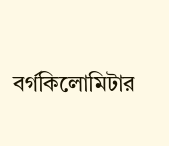বর্গকিলোমিটার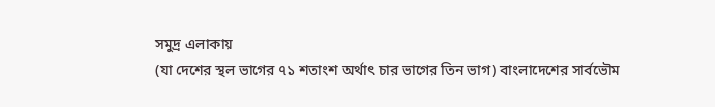সমুদ্র এলাকায়
(যা দেশের স্থল ভাগের ৭১ শতাংশ অর্থাৎ চার ভাগের তিন ভাগ) বাংলাদেশের সার্বভৌম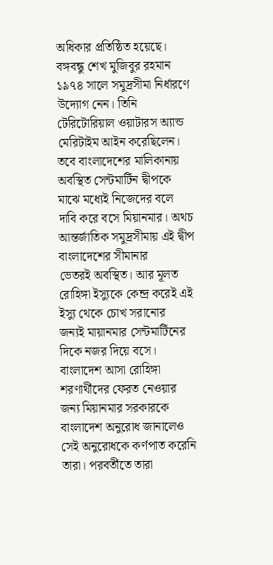অধিকার প্রতিষ্ঠিত হয়েছে।
বঙ্গবন্ধু শেখ মুজিবুর রহমান ১৯৭৪ সালে সমুদ্রসীমা নির্ধারণে উদ্যোগ নেন। তিনি
টেরিটোরিয়াল ওয়াটারস অ্যান্ড মেরিটাইম আইন করেছিলেন।
তবে বাংলাদেশের মালিকানায় অবস্থিত সেন্টমার্টিন দ্বীপকে মাঝে মধ্যেই নিজেদের বলে
দাবি করে বসে মিয়ানমার। অথচ আন্তর্জাতিক সমুদ্রসীমায় এই দ্বীপ বাংলাদেশের সীমানার
ভেতরই অবস্থিত। আর মূলত রোহিঙ্গা ইস্যুকে কেন্দ্র করেই এই ইস্যু থেকে চোখ সরানোর
জন্যই মায়ানমার সেন্টমার্টিনের দিকে নজর দিয়ে বসে।
বাংলাদেশ আসা রোহিঙ্গা শরণার্থীদের ফেরত নেওয়ার জন্য মিয়ানমার সরকারকে বাংলাদেশ অনুরোধ জানালেও সেই অনুরোধকে কর্ণপাত করেনি তারা। পরবর্তীতে তারা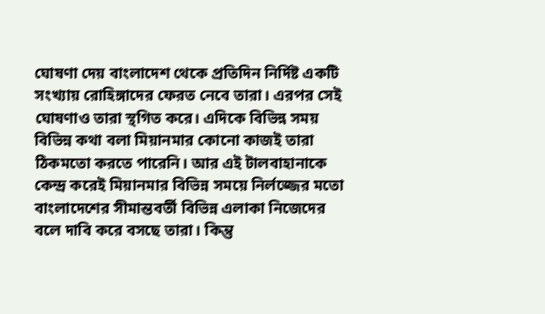ঘোষণা দেয় বাংলাদেশ থেকে প্রতিদিন নির্দিষ্ট একটি সংখ্যায় রোহিঙ্গাদের ফেরত নেবে তারা। এরপর সেই ঘোষণাও তারা স্থগিত করে। এদিকে বিভিন্ন সময় বিভিন্ন কথা বলা মিয়ানমার কোনো কাজই তারা ঠিকমতো করতে পারেনি। আর এই টালবাহানাকে কেন্দ্র করেই মিয়ানমার বিভিন্ন সময়ে নির্লজ্জের মতো বাংলাদেশের সীমান্তবর্তী বিভিন্ন এলাকা নিজেদের বলে দাবি করে বসছে তারা। কিন্তু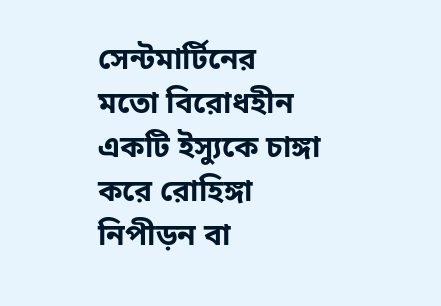সেন্টমার্টিনের মতো বিরোধহীন একটি ইস্যুকে চাঙ্গা করে রোহিঙ্গা নিপীড়ন বা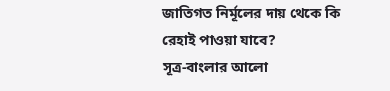জাতিগত নির্মূলের দায় থেকে কি রেহাই পাওয়া যাবে?
সূত্র-বাংলার আলো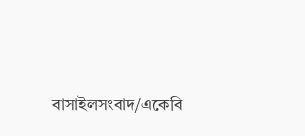বাসাইলসংবাদ/একেবি